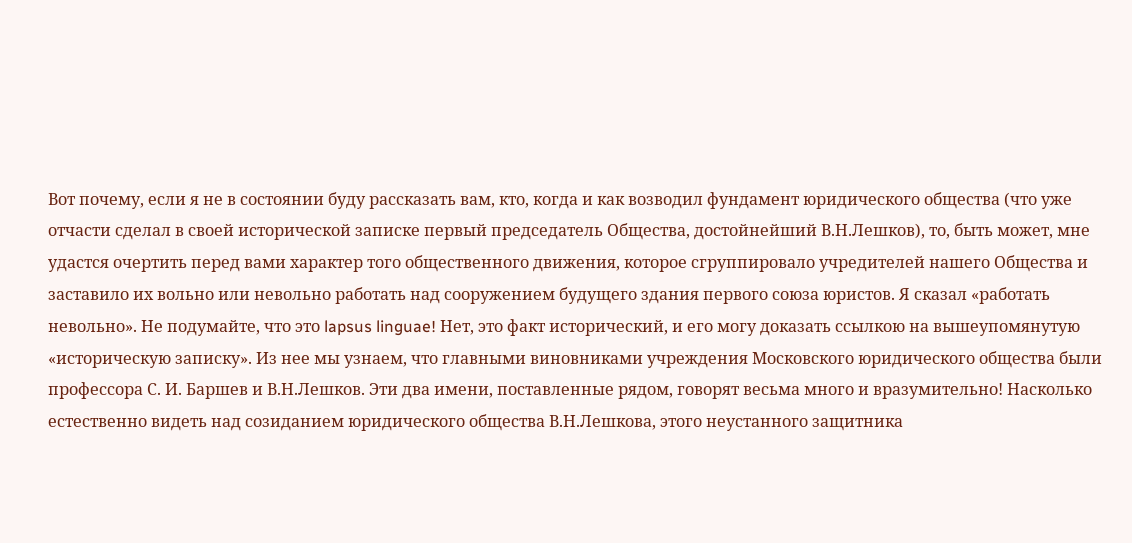Вот почему, если я не в состоянии буду рассказать вам, кто, когда и как возводил фундамент юридического общества (что уже отчасти сделал в своей исторической записке первый председатель Общества, достойнейший В.Н.Лешков), то, быть может, мне удастся очертить перед вами характер того общественного движения, которое сгруппировало учредителей нашего Общества и заставило их вольно или невольно работать над сооружением будущего здания первого союза юристов. Я сказал «работать невольно». Не подумайте, что это lapsus linguae! Нет, это факт исторический, и его могу доказать ссылкою на вышеупомянутую «историческую записку». Из нее мы узнаем, что главными виновниками учреждения Московского юридического общества были профессора С. И. Баршев и В.Н.Лешков. Эти два имени, поставленные рядом, говорят весьма много и вразумительно! Насколько естественно видеть над созиданием юридического общества В.Н.Лешкова, этого неустанного защитника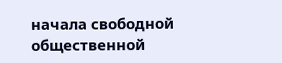начала свободной общественной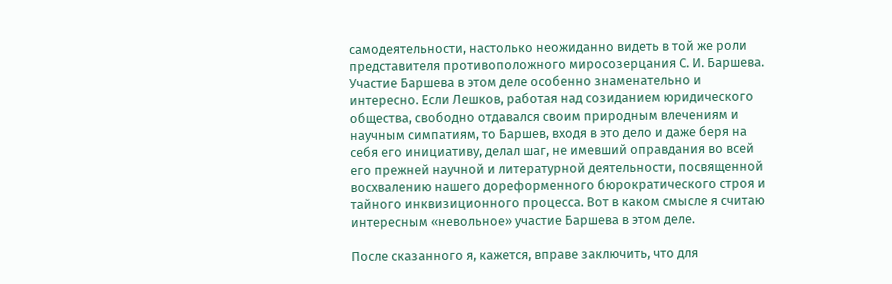самодеятельности, настолько неожиданно видеть в той же роли представителя противоположного миросозерцания С. И. Баршева. Участие Баршева в этом деле особенно знаменательно и интересно. Если Лешков, работая над созиданием юридического общества, свободно отдавался своим природным влечениям и научным симпатиям, то Баршев, входя в это дело и даже беря на себя его инициативу, делал шаг, не имевший оправдания во всей его прежней научной и литературной деятельности, посвященной восхвалению нашего дореформенного бюрократического строя и тайного инквизиционного процесса. Вот в каком смысле я считаю интересным «невольное» участие Баршева в этом деле.

После сказанного я, кажется, вправе заключить, что для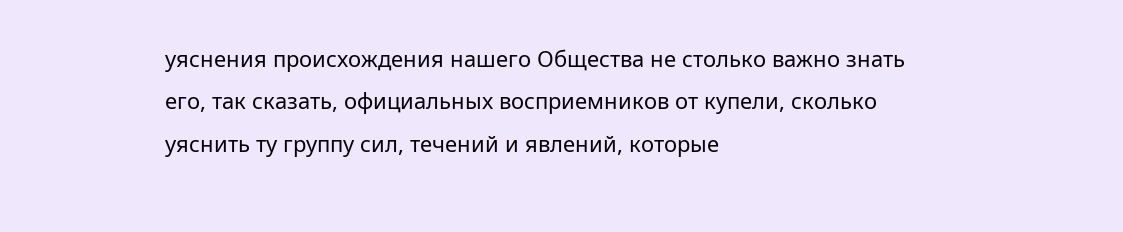уяснения происхождения нашего Общества не столько важно знать его, так сказать, официальных восприемников от купели, сколько уяснить ту группу сил, течений и явлений, которые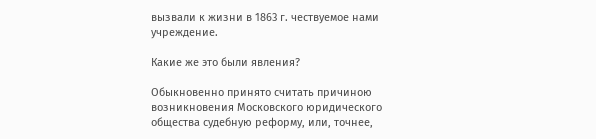вызвали к жизни в 1863 г. чествуемое нами учреждение.

Какие же это были явления?

Обыкновенно принято считать причиною возникновения Московского юридического общества судебную реформу, или, точнее,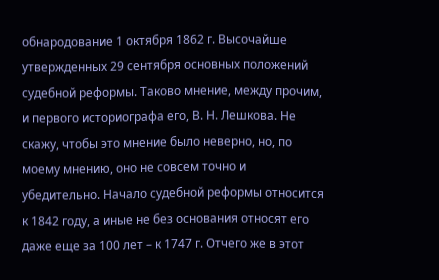обнародование 1 октября 1862 г. Высочайше утвержденных 29 сентября основных положений судебной реформы. Таково мнение, между прочим, и первого историографа его, В. Н. Лешкова. Не скажу, чтобы это мнение было неверно, но, по моему мнению, оно не совсем точно и убедительно. Начало судебной реформы относится к 1842 году, а иные не без основания относят его даже еще за 100 лет – к 1747 г. Отчего же в этот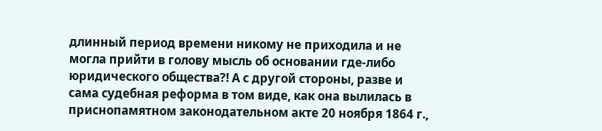длинный период времени никому не приходила и не могла прийти в голову мысль об основании где-либо юридического общества?! А с другой стороны, разве и сама судебная реформа в том виде, как она вылилась в приснопамятном законодательном акте 20 ноября 1864 г.,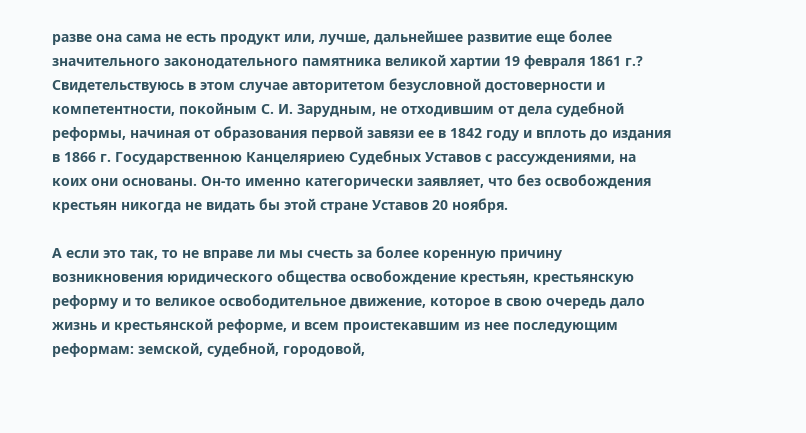разве она сама не есть продукт или, лучше, дальнейшее развитие еще более значительного законодательного памятника великой хартии 19 февраля 1861 г.? Свидетельствуюсь в этом случае авторитетом безусловной достоверности и компетентности, покойным С. И. Зарудным, не отходившим от дела судебной реформы, начиная от образования первой завязи ее в 1842 году и вплоть до издания в 1866 г. Государственною Канцеляриею Судебных Уставов с рассуждениями, на коих они основаны. Он-то именно категорически заявляет, что без освобождения крестьян никогда не видать бы этой стране Уставов 20 ноября.

А если это так, то не вправе ли мы счесть за более коренную причину возникновения юридического общества освобождение крестьян, крестьянскую реформу и то великое освободительное движение, которое в свою очередь дало жизнь и крестьянской реформе, и всем проистекавшим из нее последующим реформам: земской, судебной, городовой,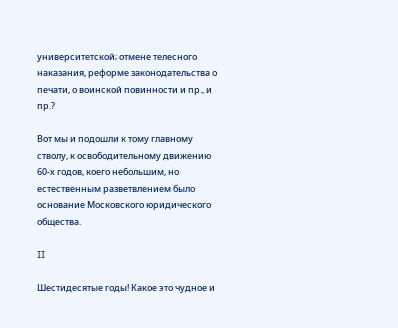университетской; отмене телесного наказания, реформе законодательства о печати, о воинской повинности и пр., и пр.?

Вот мы и подошли к тому главному стволу, к освободительному движению 60-х годов, коего небольшим, но естественным разветвлением было основание Московского юридического общества.

II

Шестидесятые годы! Какое это чудное и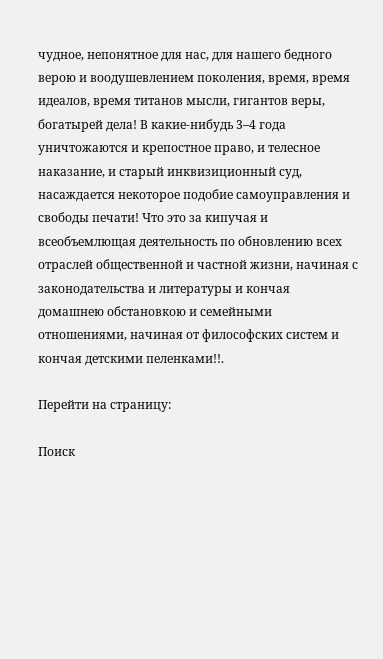чудное, непонятное для нас, для нашего бедного верою и воодушевлением поколения, время, время идеалов, время титанов мысли, гигантов веры, богатырей дела! В какие-нибудь 3–4 года уничтожаются и крепостное право, и телесное наказание, и старый инквизиционный суд, насаждается некоторое подобие самоуправления и свободы печати! Что это за кипучая и всеобъемлющая деятельность по обновлению всех отраслей общественной и частной жизни, начиная с законодательства и литературы и кончая домашнею обстановкою и семейными отношениями, начиная от философских систем и кончая детскими пеленками!!.

Перейти на страницу:

Поиск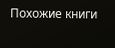Похожие книги